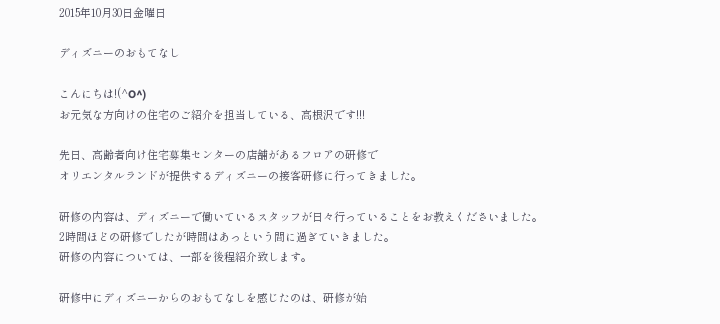2015年10月30日金曜日

ディズニーのおもてなし

こんにちは!(^O^)
お元気な方向けの住宅のご紹介を担当している、高根沢です!!!

先日、高齢者向け住宅募集センターの店舗があるフロアの研修で
オリエンタルランドが提供するディズニーの接客研修に行ってきました。

研修の内容は、ディズニーで働いているスタッフが日々行っていることをお教えくださいました。
2時間ほどの研修でしたが時間はあっという間に過ぎていきました。
研修の内容については、一部を後程紹介致します。

研修中にディズニーからのおもてなしを感じたのは、研修が始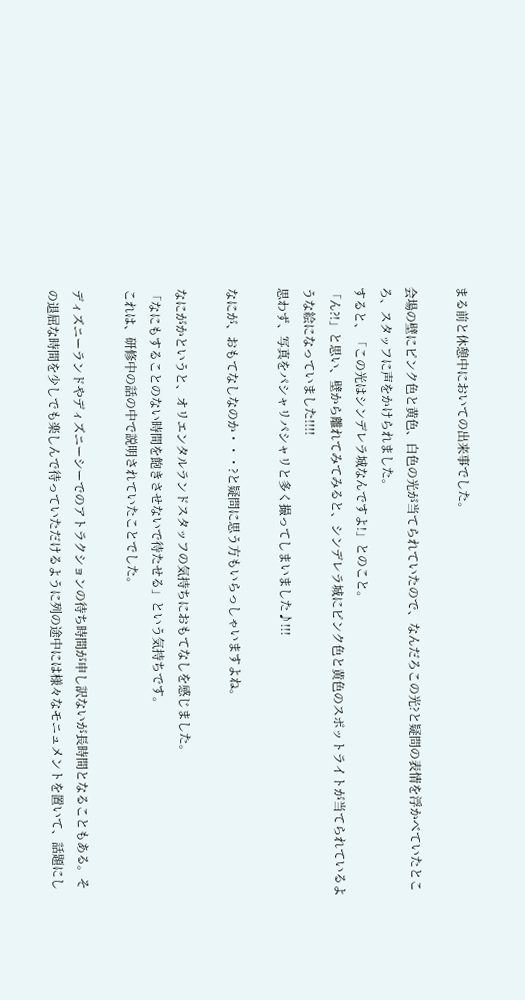まる前と休憩中においての出来事でした。

会場の壁にピンク色と黄色、白色の光が当てられていたので、なんだろこの光?と疑問の表情を浮かべていたところ、スタッフに声をかけられました。
すると、「この光はシンデレラ城なんですよ!」とのこと。
「ん?!」と思い、壁から離れてみてみると、シンデレラ城にピンク色と黄色のスポットライトが当てられているような絵になっていました!!!!
思わず、写真をパシャリパシャリと多く撮ってしまいました♪!!!

なにが、おもてなしなのか・・・?と疑問に思う方もいらっしゃいますよね。

なにがかというと、オリエンタルランドスタッフの気持ちにおもてなしを感じました。
「なにもすることのない時間を飽きさせないで待たせる」という気持ちです。
これは、研修中の話の中で説明されていたことでした。

ディズニーランドやディズニーシーでのアトラクションの待ち時間が申し訳ないが長時間となることもある。その退屈な時間を少しでも楽しんで待っていただけるように列の途中には様々なモニュメントを置いて、話題にし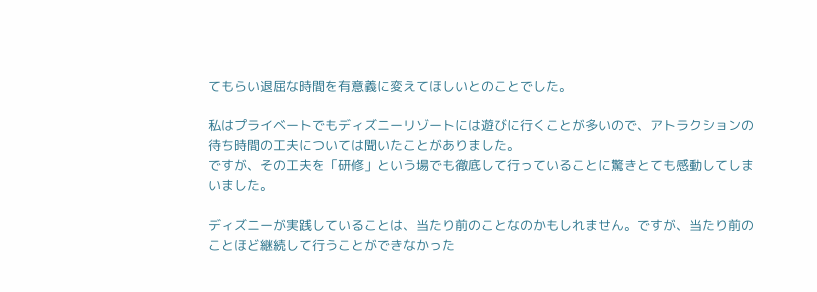てもらい退屈な時間を有意義に変えてほしいとのことでした。

私はプライベートでもディズニーリゾートには遊びに行くことが多いので、アトラクションの待ち時間の工夫については聞いたことがありました。
ですが、その工夫を「研修」という場でも徹底して行っていることに驚きとても感動してしまいました。

ディズニーが実践していることは、当たり前のことなのかもしれません。ですが、当たり前のことほど継続して行うことができなかった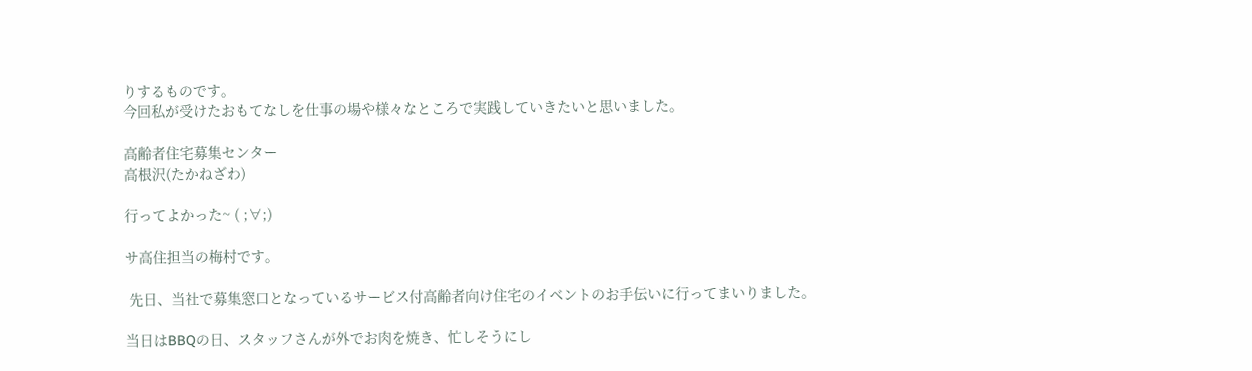りするものです。
今回私が受けたおもてなしを仕事の場や様々なところで実践していきたいと思いました。

高齢者住宅募集センター
高根沢(たかねざわ)

行ってよかった~ ( ;∀;)

サ高住担当の梅村です。

 先日、当社で募集窓口となっているサービス付高齢者向け住宅のイベントのお手伝いに行ってまいりました。

当日はBBQの日、スタッフさんが外でお肉を焼き、忙しそうにし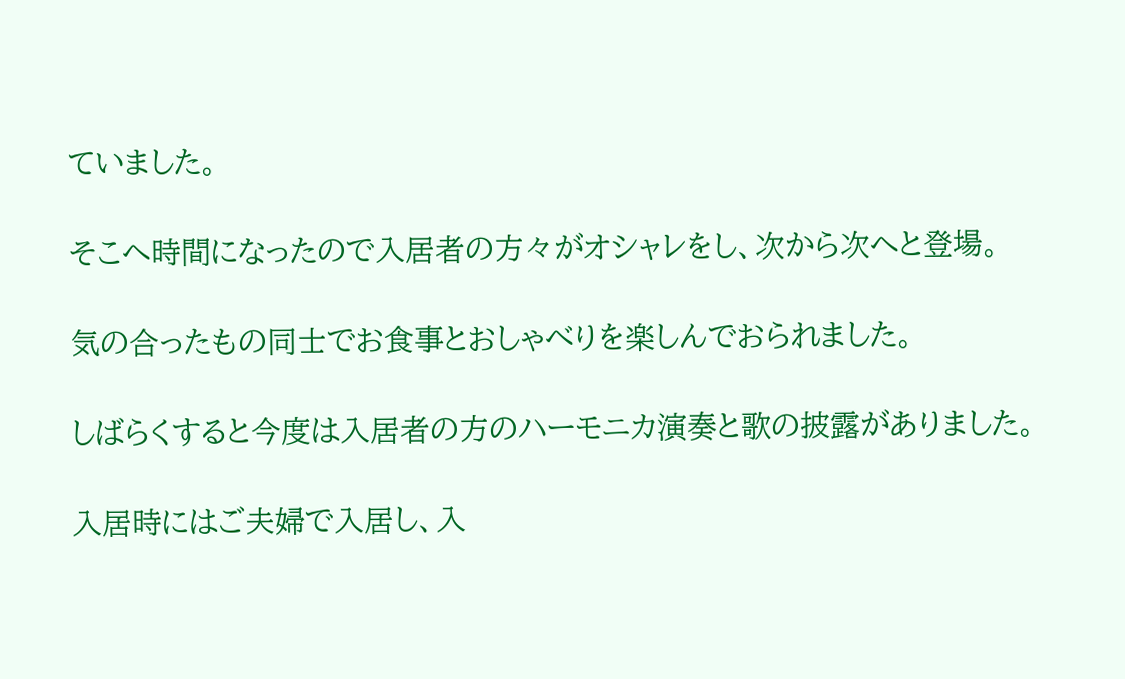ていました。

そこへ時間になったので入居者の方々がオシャレをし、次から次へと登場。

気の合ったもの同士でお食事とおしゃべりを楽しんでおられました。

しばらくすると今度は入居者の方のハーモニカ演奏と歌の披露がありました。

入居時にはご夫婦で入居し、入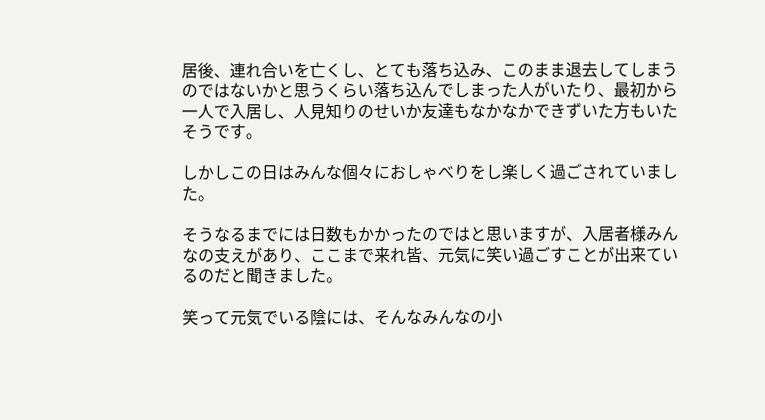居後、連れ合いを亡くし、とても落ち込み、このまま退去してしまうのではないかと思うくらい落ち込んでしまった人がいたり、最初から一人で入居し、人見知りのせいか友達もなかなかできずいた方もいたそうです。

しかしこの日はみんな個々におしゃべりをし楽しく過ごされていました。

そうなるまでには日数もかかったのではと思いますが、入居者様みんなの支えがあり、ここまで来れ皆、元気に笑い過ごすことが出来ているのだと聞きました。

笑って元気でいる陰には、そんなみんなの小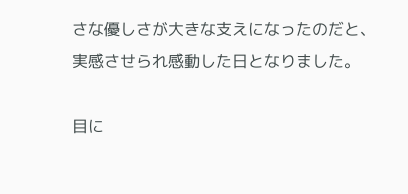さな優しさが大きな支えになったのだと、実感させられ感動した日となりました。

目に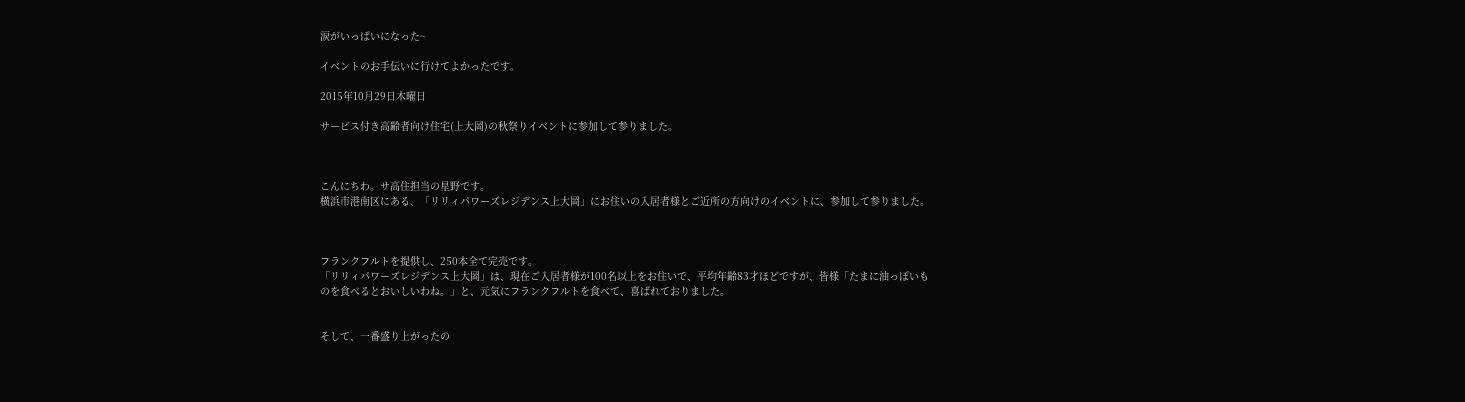涙がいっぱいになった~

イベントのお手伝いに行けてよかったです。

2015年10月29日木曜日

サービス付き高齢者向け住宅(上大岡)の秋祭りイベントに参加して参りました。



こんにちわ。サ高住担当の星野です。
横浜市港南区にある、「リリィパワーズレジデンス上大岡」にお住いの入居者様とご近所の方向けのイベントに、参加して参りました。



フランクフルトを提供し、250本全て完売です。
「リリィパワーズレジデンス上大岡」は、現在ご入居者様が100名以上をお住いで、平均年齢83才ほどですが、皆様「たまに油っぽいものを食べるとおいしいわね。」と、元気にフランクフルトを食べて、喜ばれておりました。


そして、一番盛り上がったの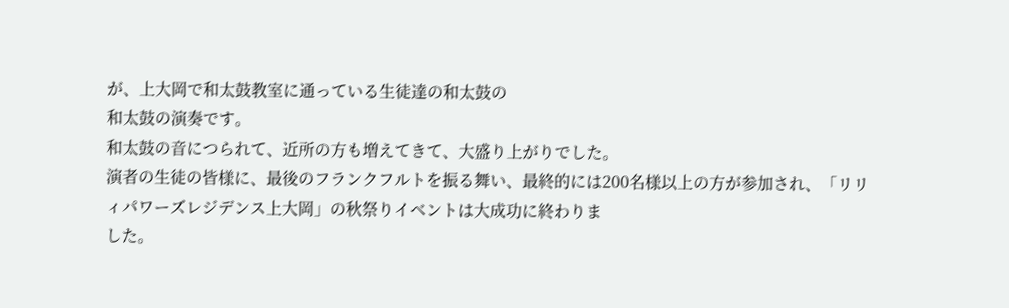が、上大岡で和太鼓教室に通っている生徒達の和太鼓の
和太鼓の演奏です。
和太鼓の音につられて、近所の方も増えてきて、大盛り上がりでした。
演者の生徒の皆様に、最後のフランクフルトを振る舞い、最終的には200名様以上の方が参加され、「リリィパワーズレジデンス上大岡」の秋祭りイベントは大成功に終わりま
した。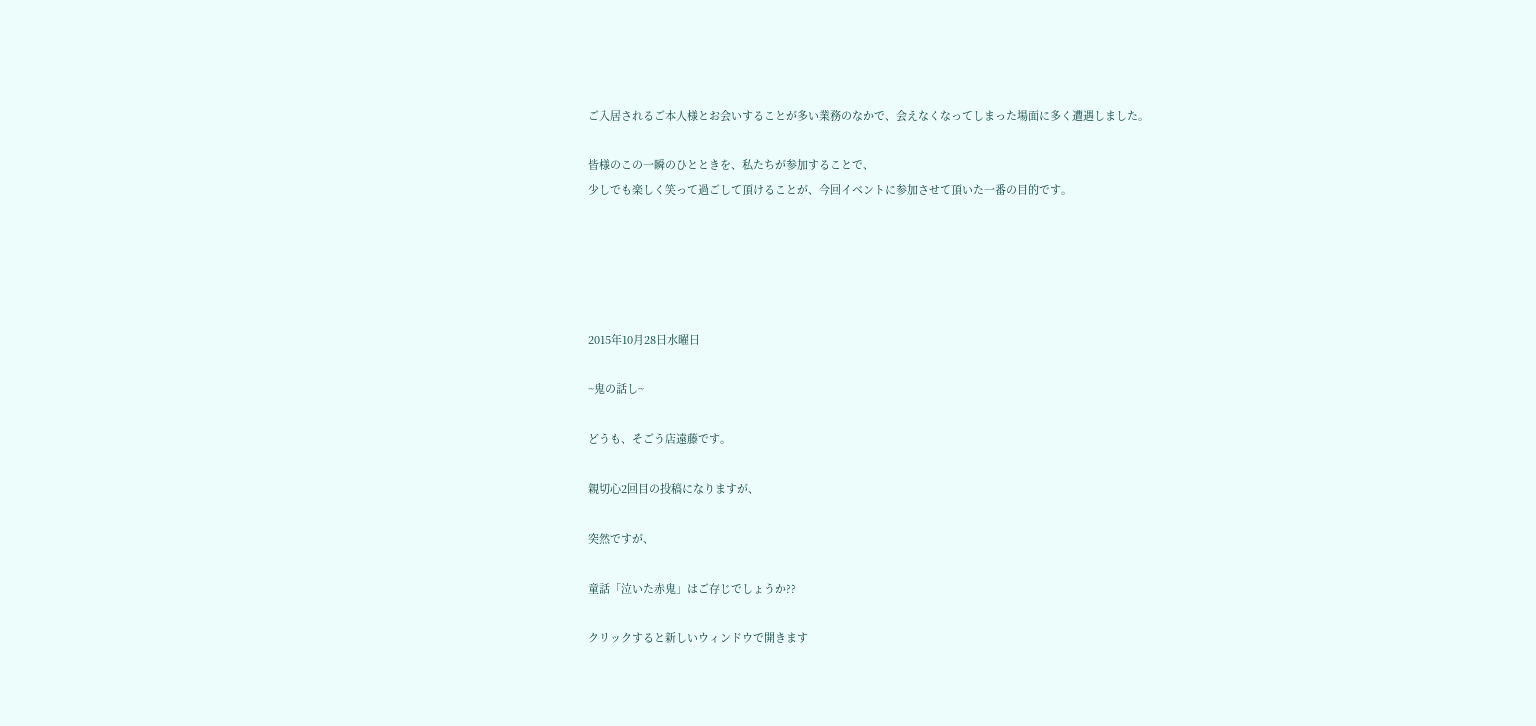ご入居されるご本人様とお会いすることが多い業務のなかで、会えなくなってしまった場面に多く遭遇しました。

皆様のこの一瞬のひとときを、私たちが参加することで、
少しでも楽しく笑って過ごして頂けることが、今回イベントに参加させて頂いた一番の目的です。





2015年10月28日水曜日

~鬼の話し~

どうも、そごう店遠藤です。

親切心2回目の投稿になりますが、

突然ですが、

童話「泣いた赤鬼」はご存じでしょうか??

クリックすると新しいウィンドウで開きます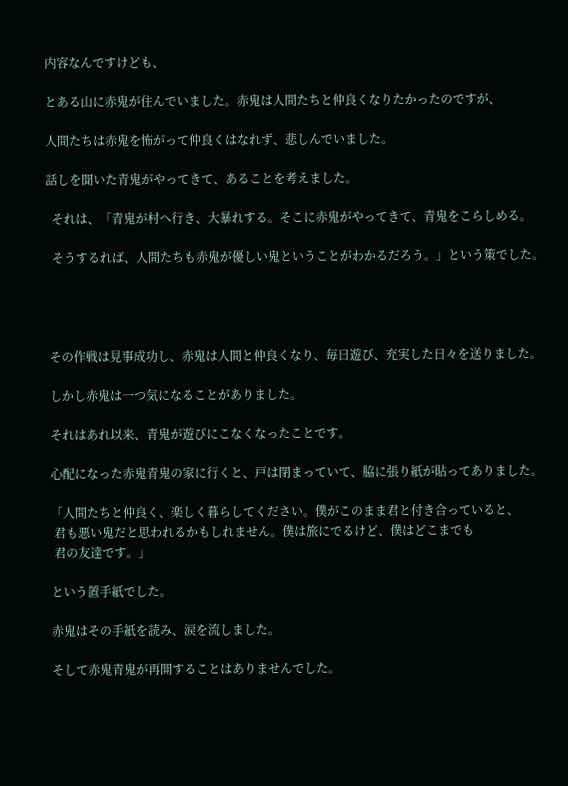内容なんですけども、

とある山に赤鬼が住んでいました。赤鬼は人間たちと仲良くなりたかったのですが、

人間たちは赤鬼を怖がって仲良くはなれず、悲しんでいました。

話しを聞いた青鬼がやってきて、あることを考えました。

  それは、「青鬼が村へ行き、大暴れする。そこに赤鬼がやってきて、青鬼をこらしめる。

  そうするれば、人間たちも赤鬼が優しい鬼ということがわかるだろう。」という策でした。




 その作戦は見事成功し、赤鬼は人間と仲良くなり、毎日遊び、充実した日々を送りました。

 しかし赤鬼は一つ気になることがありました。

 それはあれ以来、青鬼が遊びにこなくなったことです。

 心配になった赤鬼青鬼の家に行くと、戸は閉まっていて、脇に張り紙が貼ってありました。

 「人間たちと仲良く、楽しく暮らしてください。僕がこのまま君と付き合っていると、
  君も悪い鬼だと思われるかもしれません。僕は旅にでるけど、僕はどこまでも
  君の友達です。」

 という置手紙でした。

 赤鬼はその手紙を読み、涙を流しました。

 そして赤鬼青鬼が再開することはありませんでした。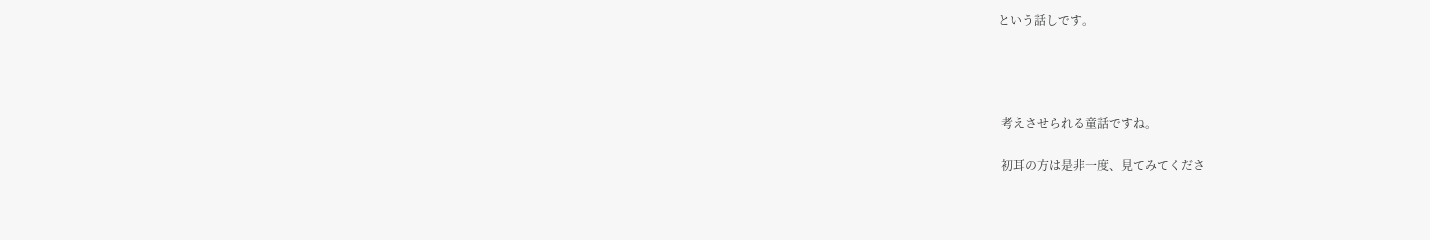という話しです。




 考えさせられる童話ですね。

 初耳の方は是非一度、見てみてくださ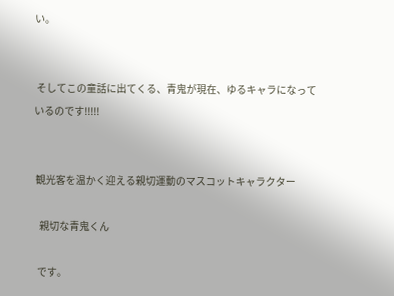い。


 そしてこの童話に出てくる、青鬼が現在、ゆるキャラになっているのです!!!!!


 観光客を温かく迎える親切運動のマスコットキャラクター

   親切な青鬼くん

  です。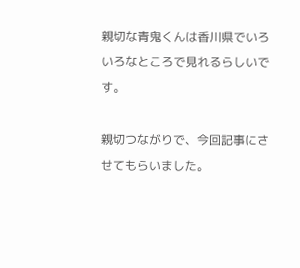親切な青鬼くんは香川県でいろいろなところで見れるらしいです。

親切つながりで、今回記事にさせてもらいました。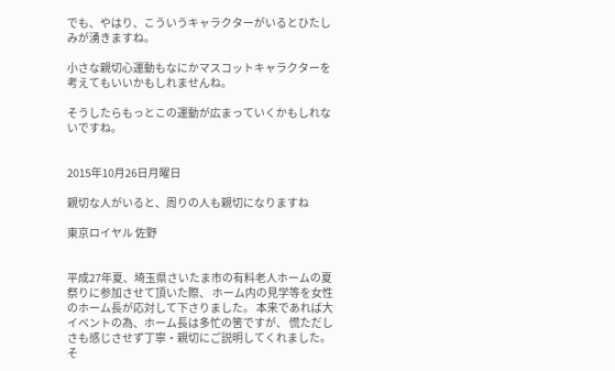でも、やはり、こういうキャラクターがいるとひたしみが湧きますね。

小さな親切心運動もなにかマスコットキャラクターを考えてもいいかもしれませんね。

そうしたらもっとこの運動が広まっていくかもしれないですね。


2015年10月26日月曜日

親切な人がいると、周りの人も親切になりますね

東京ロイヤル 佐野


平成27年夏、埼玉県さいたま市の有料老人ホームの夏祭りに参加させて頂いた際、 ホーム内の見学等を女性のホーム長が応対して下さりました。 本来であれば大イベントの為、ホーム長は多忙の筈ですが、 慌ただしさも感じさせず丁寧・親切にご説明してくれました。 そ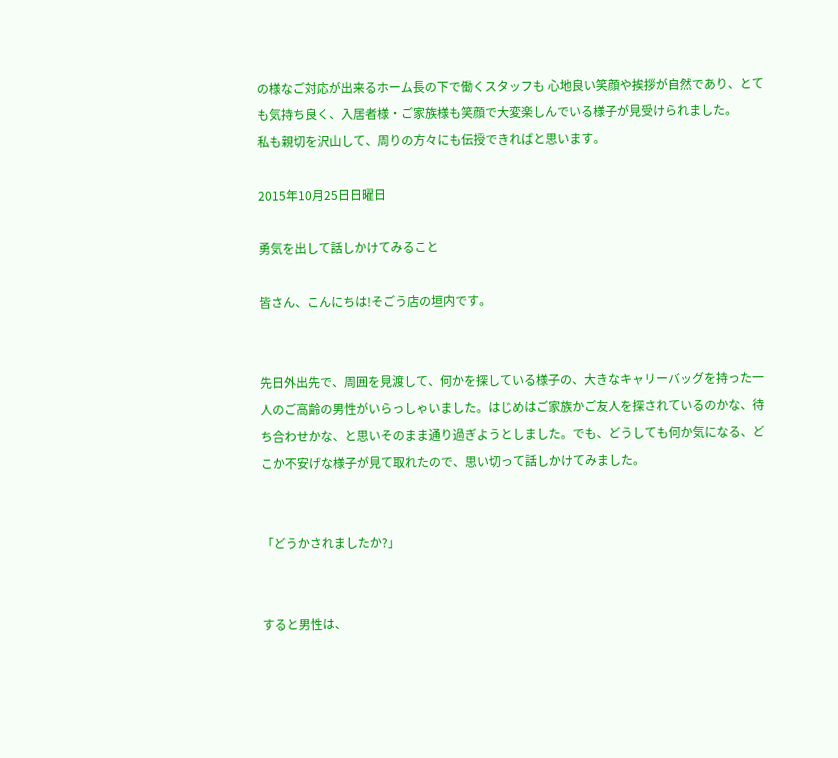の様なご対応が出来るホーム長の下で働くスタッフも 心地良い笑顔や挨拶が自然であり、とても気持ち良く、入居者様・ご家族様も笑顔で大変楽しんでいる様子が見受けられました。
私も親切を沢山して、周りの方々にも伝授できればと思います。

2015年10月25日日曜日

勇気を出して話しかけてみること

皆さん、こんにちは!そごう店の垣内です。


先日外出先で、周囲を見渡して、何かを探している様子の、大きなキャリーバッグを持った一人のご高齢の男性がいらっしゃいました。はじめはご家族かご友人を探されているのかな、待ち合わせかな、と思いそのまま通り過ぎようとしました。でも、どうしても何か気になる、どこか不安げな様子が見て取れたので、思い切って話しかけてみました。


「どうかされましたか?」


すると男性は、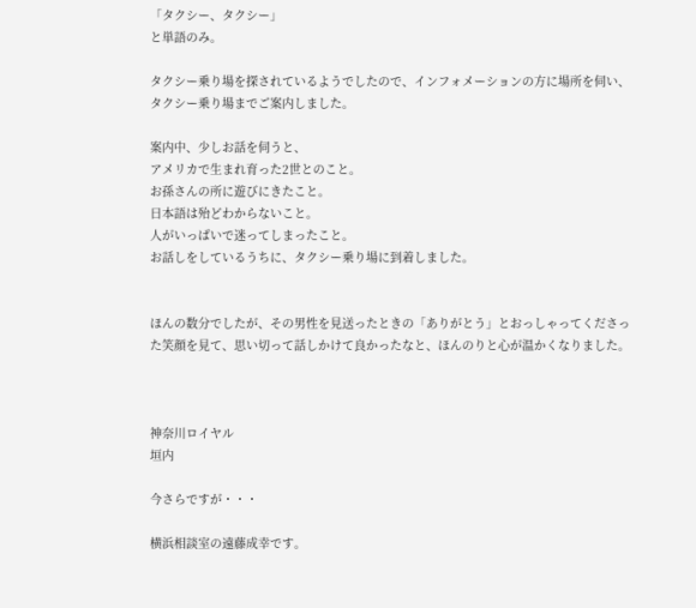「タクシー、タクシー」
と単語のみ。

タクシー乗り場を探されているようでしたので、インフォメーションの方に場所を伺い、タクシー乗り場までご案内しました。

案内中、少しお話を伺うと、
アメリカで生まれ育った2世とのこと。
お孫さんの所に遊びにきたこと。
日本語は殆どわからないこと。
人がいっぱいで迷ってしまったこと。
お話しをしているうちに、タクシー乗り場に到着しました。


ほんの数分でしたが、その男性を見送ったときの「ありがとう」とおっしゃってくださった笑顔を見て、思い切って話しかけて良かったなと、ほんのりと心が温かくなりました。



神奈川ロイヤル
垣内

今さらですが・・・

横浜相談室の遠藤成幸です。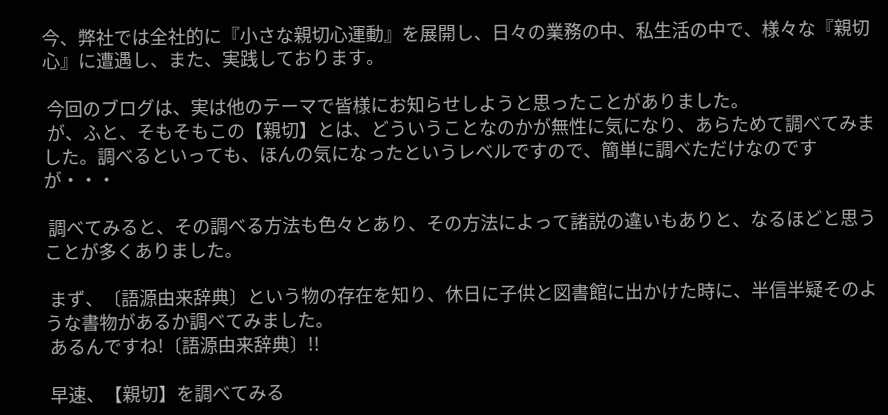今、弊社では全社的に『小さな親切心運動』を展開し、日々の業務の中、私生活の中で、様々な『親切心』に遭遇し、また、実践しております。

 今回のブログは、実は他のテーマで皆様にお知らせしようと思ったことがありました。
 が、ふと、そもそもこの【親切】とは、どういうことなのかが無性に気になり、あらためて調べてみました。調べるといっても、ほんの気になったというレベルですので、簡単に調べただけなのですが・・・

 調べてみると、その調べる方法も色々とあり、その方法によって諸説の違いもありと、なるほどと思うことが多くありました。

 まず、〔語源由来辞典〕という物の存在を知り、休日に子供と図書館に出かけた時に、半信半疑そのような書物があるか調べてみました。
 あるんですね!〔語源由来辞典〕!!

 早速、【親切】を調べてみる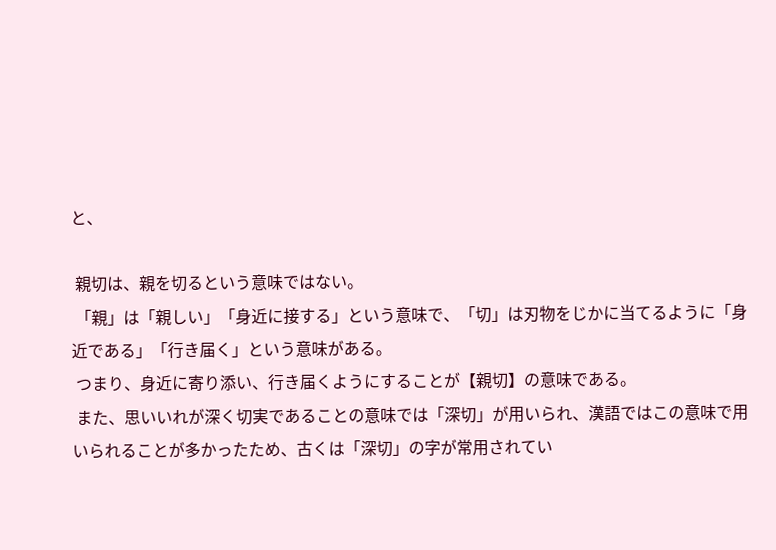と、

 親切は、親を切るという意味ではない。
 「親」は「親しい」「身近に接する」という意味で、「切」は刃物をじかに当てるように「身近である」「行き届く」という意味がある。
 つまり、身近に寄り添い、行き届くようにすることが【親切】の意味である。
 また、思いいれが深く切実であることの意味では「深切」が用いられ、漢語ではこの意味で用いられることが多かったため、古くは「深切」の字が常用されてい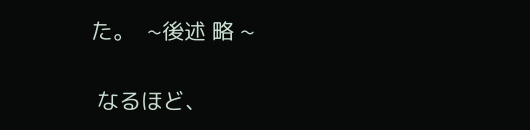た。  ~後述 略 ~

 なるほど、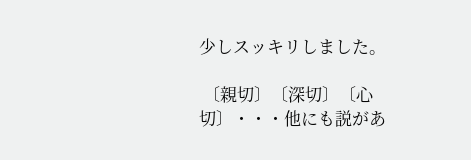少しスッキリしました。

 〔親切〕〔深切〕〔心切〕・・・他にも説があ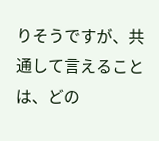りそうですが、共通して言えることは、どの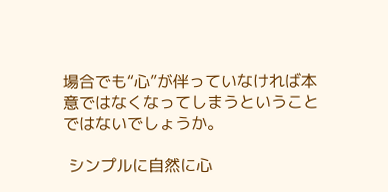場合でも“心”が伴っていなければ本意ではなくなってしまうということではないでしょうか。

 シンプルに自然に心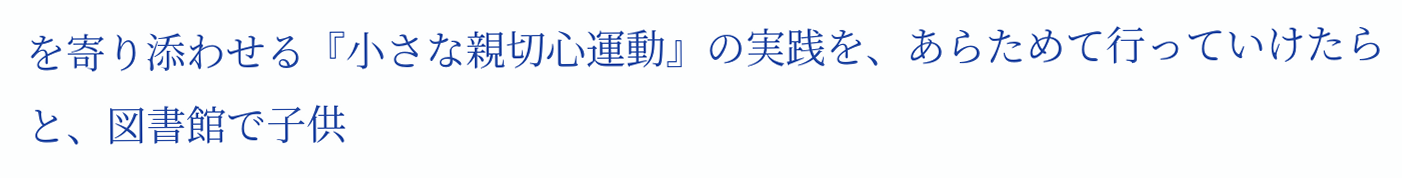を寄り添わせる『小さな親切心運動』の実践を、あらためて行っていけたらと、図書館で子供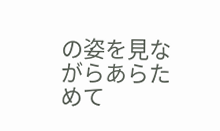の姿を見ながらあらためて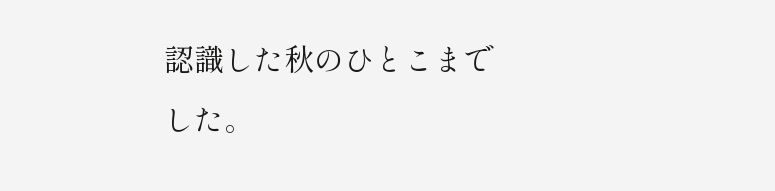認識した秋のひとこまでした。